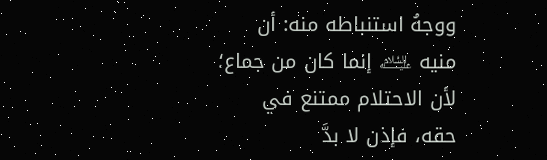ووجهُ استنباطه منه: أن منيه ﵇ إنما كان من جماع؛ لأن الاحتلام ممتنع في حقه، فإذن لا بدَّ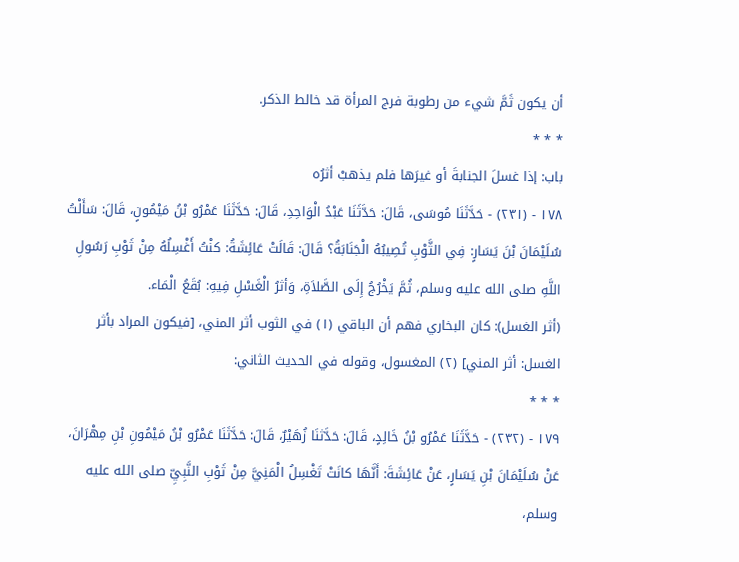أن يكون ثَمَّ شيء من رطوبة فرج المرأة قد خالط الذكر.
* * *
باب: إذا غسلَ الجنابةَ أو غيرَها فلم يذهبْ أثرُه
١٧٨ - (٢٣١) - حَدَّثَنَا مُوسَى، قَالَ: حَدَّثَنَا عَبْدُ الْوَاحِدِ، قَالَ: حَدَّثَنَا عَمْرُو بْنُ مَيْمُونٍ، قَالَ: سَأَلْتُ سُلَيْمَانَ بْنَ يَسَارٍ: فِي الثَّوْبِ تُصِيبُهُ الْجَنَابَةُ؟ قَالَ: قَالَتْ عَائِشَةُ: كنْتُ أَغْسِلُهُ مِنْ ثَوْبِ رَسُولِ اللَّهِ صلى الله عليه وسلم، ثُمَّ يَخْرُجُ إِلَى الصَّلاَةِ، وَأثرُ الْغَسْلِ فِيهِ: بُقَعُ الْمَاء.
(أثر الغسل): كان البخاري فهم أن الباقي (١) في الثوب أثر المني، [فيكون المراد بأثر الغسل: أثر المني] (٢) المغسول، وقوله في الحديث الثاني:
* * *
١٧٩ - (٢٣٢) - حَدَّثَنَا عَمْرُو بْنُ خَالِدٍ، قَالَ: حَدَّثنَا زُهَيْرٌ، قَالَ: حَدَّثَنَا عَمْرُو بْنُ مَيْمُونِ بْنِ مِهْرَانَ، عَنْ سُلَيْمَانَ بْنِ يَسَارٍ، عَنْ عَائِشَةَ: أَنَّهَا كانَتْ تَغْسِلُ الْمَنِيَّ مِنْ ثَوْبِ النَّبِيِّ صلى الله عليه وسلم،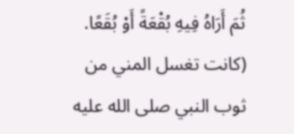ثُمَ أَرَاهُ فِيهِ بُقْعَةً أَوْ بُقَعًا.
(كانت تغسل المني من ثوب النبي صلى الله عليه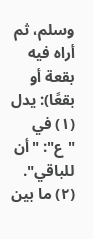وسلم، ثم أراه فيه بقعة أو بقعًا): يدل
(١) في "ع": "أن للباقي".
(٢) ما بين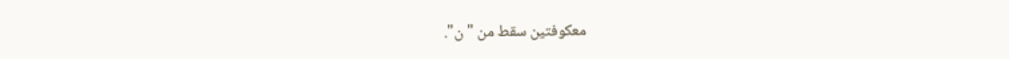معكوفتين سقط من "ن".